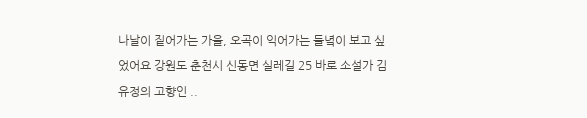나날이 짙어가는 가을, 오곡이 익어가는 들녘이 보고 싶었어요 강원도 춘천시 신동면 실레길 25 바로 소설가 김유정의 고향인 ..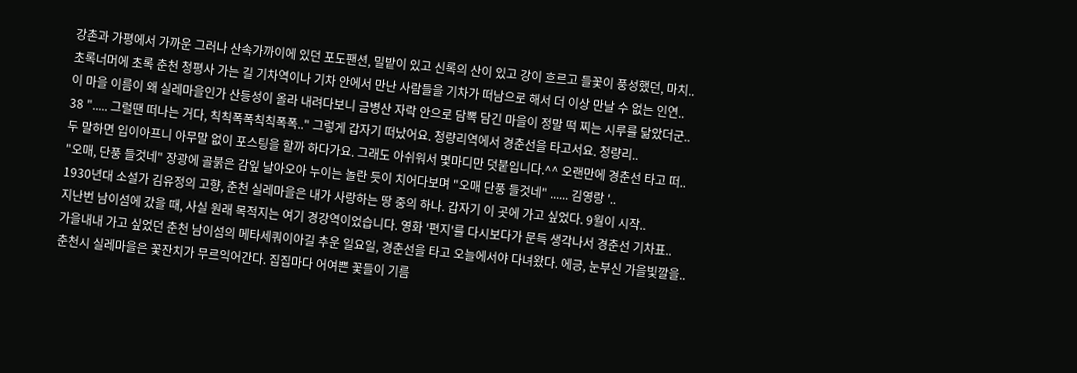강촌과 가평에서 가까운 그러나 산속가까이에 있던 포도팬션, 밀밭이 있고 신록의 산이 있고 강이 흐르고 들꽃이 풍성했던, 마치..
초록너머에 초록 춘천 청평사 가는 길 기차역이나 기차 안에서 만난 사람들을 기차가 떠남으로 해서 더 이상 만날 수 없는 인연..
이 마을 이름이 왜 실레마을인가 산등성이 올라 내려다보니 금병산 자락 안으로 담뽁 담긴 마을이 정말 떡 찌는 시루를 닮았더군..
38 "..... 그럴땐 떠나는 거다, 칙칙폭폭칙칙폭폭.." 그렇게 갑자기 떠났어요. 청량리역에서 경춘선을 타고서요. 청량리..
두 말하면 입이아프니 아무말 없이 포스팅을 할까 하다가요. 그래도 아쉬워서 몇마디만 덧붙입니다.^^ 오랜만에 경춘선 타고 떠..
"오매, 단풍 들것네" 장광에 골붉은 감잎 날아오아 누이는 놀란 듯이 치어다보며 "오매 단풍 들것네" ...... 김영랑 '..
1930년대 소설가 김유정의 고향, 춘천 실레마을은 내가 사랑하는 땅 중의 하나. 갑자기 이 곳에 가고 싶었다. 9월이 시작..
지난번 남이섬에 갔을 때, 사실 원래 목적지는 여기 경강역이었습니다. 영화 '편지'를 다시보다가 문득 생각나서 경춘선 기차표..
가을내내 가고 싶었던 춘천 남이섬의 메타세쿼이아길 추운 일요일, 경춘선을 타고 오늘에서야 다녀왔다. 에긍, 눈부신 가을빛깔을..
춘천시 실레마을은 꽃잔치가 무르익어간다. 집집마다 어여쁜 꽃들이 기름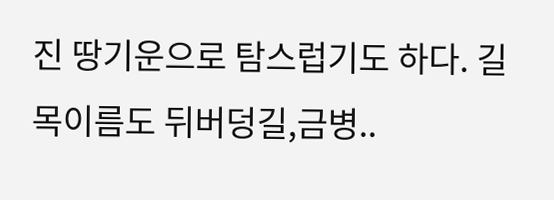진 땅기운으로 탐스럽기도 하다. 길목이름도 뒤버덩길,금병..